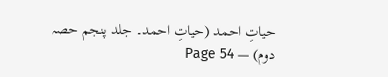حیاتِ احمد (حیاتِ احمد۔ جلد پنجم حصہ دوم) — Page 54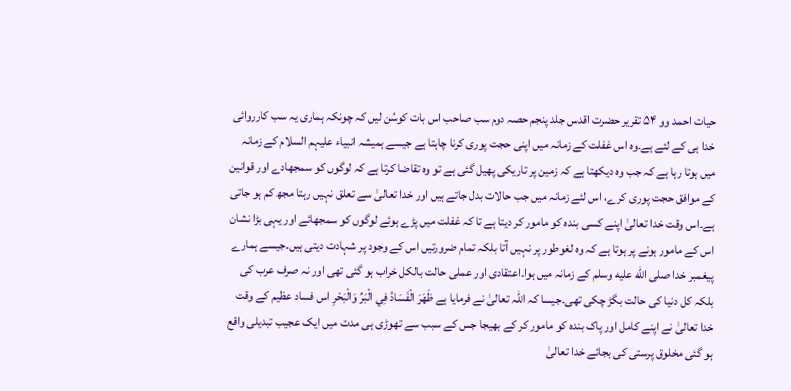حیات احمد وو ۵۴ تقریر حضرت اقدس جلد پنجم حصہ دوم سب صاحب اس بات کوسُن لیں کہ چونکہ ہماری یہ سب کارروائی خدا ہی کے لئے ہے۔وہ اس غفلت کے زمانہ میں اپنی حجت پوری کرنا چاہتا ہے جیسے ہمیشہ انبیاء علیہم السلام کے زمانہ میں ہوتا رہا ہے کہ جب وہ دیکھتا ہے کہ زمین پر تاریکی پھیل گئی ہے تو وہ تقاضا کرتا ہے کہ لوگوں کو سمجھادے اور قوانین کے موافق حجت پوری کرے، اس لئے زمانہ میں جب حالات بدل جاتے ہیں اور خدا تعالیٰ سے تعلق نہیں رہتا مجھ کم ہو جاتی ہے۔اس وقت خدا تعالیٰ اپنے کسی بندہ کو مامور کر دیتا ہے تا کہ غفلت میں پڑے ہوئے لوگوں کو سمجھائے اور یہی بڑا نشان اس کے مامور ہونے پر ہوتا ہے کہ وہ لغوطور پر نہیں آتا بلکہ تمام ضرورتیں اس کے وجود پر شہادت دیتی ہیں۔جیسے ہمارے پیغمبر خدا صلى الله عليه وسلم کے زمانہ میں ہوا۔اعتقادی اور عملی حالت بالکل خراب ہو گئی تھی اور نہ صرف عرب کی بلکہ کل دنیا کی حالت بگڑ چکی تھی۔جیسا کہ اللہ تعالیٰ نے فرمایا ہے ظَهَرَ الْفَسَادُ فِي الْبَرِّ وَالْبَحْرِ اس فساد عظیم کے وقت خدا تعالیٰ نے اپنے کامل اور پاک بندہ کو مامور کر کے بھیجا جس کے سبب سے تھوڑی ہی مدت میں ایک عجیب تبدیلی واقع ہو گئی مخلوق پرستی کی بجائے خدا تعالیٰ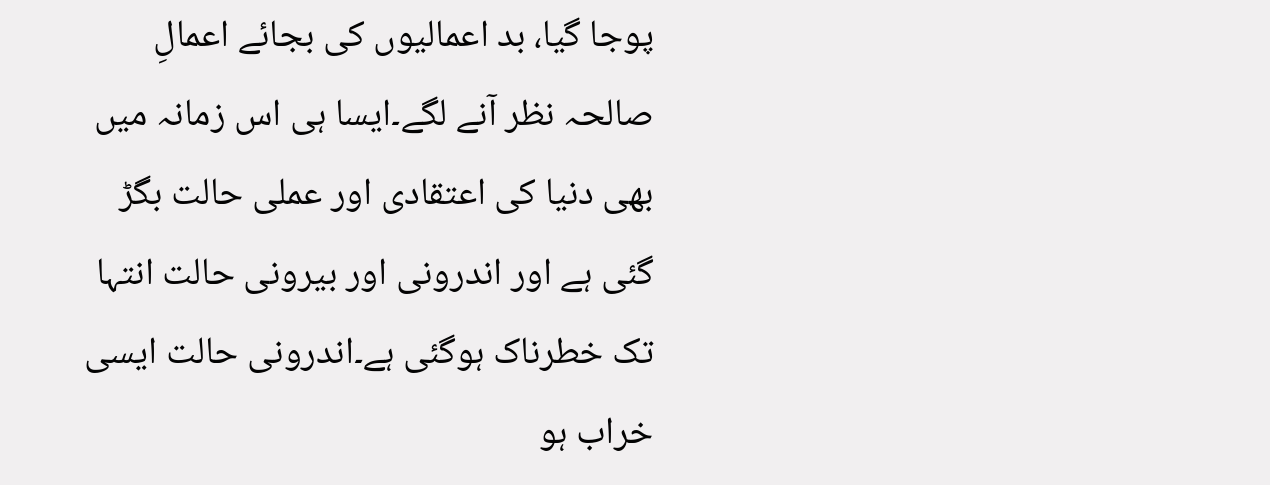پوجا گیا، بد اعمالیوں کی بجائے اعمالِ صالحہ نظر آنے لگے۔ایسا ہی اس زمانہ میں بھی دنیا کی اعتقادی اور عملی حالت بگڑ گئی ہے اور اندرونی اور بیرونی حالت انتہا تک خطرناک ہوگئی ہے۔اندرونی حالت ایسی خراب ہو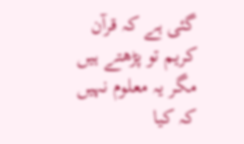گئی ہے کہ قرآن کریم تو پڑھتے ہیں مگر یہ معلوم نہیں کہ کیا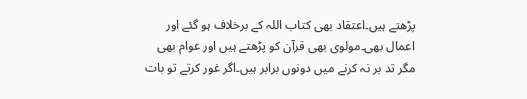پڑھتے ہیں۔اعتقاد بھی کتاب اللہ کے برخلاف ہو گئے اور اعمال بھی۔مولوی بھی قرآن کو پڑھتے ہیں اور عوام بھی مگر تد بر نہ کرنے میں دونوں برابر ہیں۔اگر غور کرتے تو بات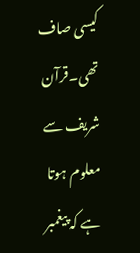کیسی صاف تھی۔قرآن شریف سے معلوم ہوتا ہے کہ پیغمبر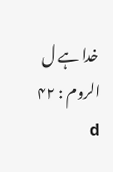خدا ہے ل الروم : ۴۲ d